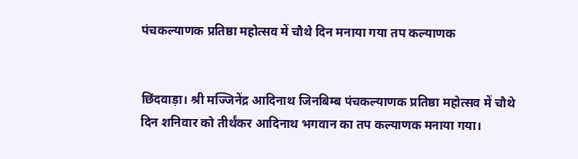पंचकल्याणक प्रतिष्ठा महोत्सव में चौथे दिन मनाया गया तप कल्याणक


छिंदवाड़ा। श्री मज्जिनेंद्र आदिनाथ जिनबिम्ब पंचकल्याणक प्रतिष्ठा महोत्सव में चौथे दिन शनिवार को तीर्थंकर आदिनाथ भगवान का तप कल्याणक मनाया गया।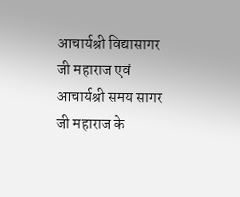आचार्यश्री विद्यासागर जी महाराज एवं आचार्यश्री समय सागर जी महाराज के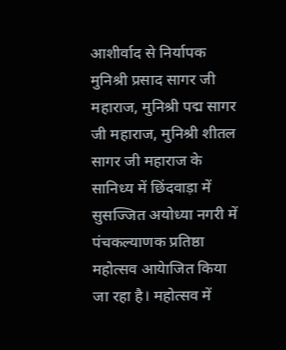आशीर्वाद से निर्यापक मुनिश्री प्रसाद सागर जी महाराज, मुनिश्री पद्म सागर जी महाराज, मुनिश्री शीतल सागर जी महाराज के सानिध्य में छिंदवाड़ा में सुसज्जित अयोध्या नगरी में पंचकल्याणक प्रतिष्ठा महोत्सव आयेाजित किया जा रहा है। महोत्सव में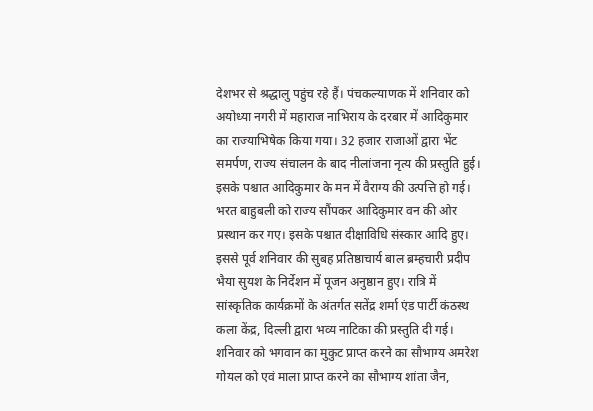देशभर से श्रद्धालु पहुंच रहे हैं। पंचकल्याणक में शनिवार को अयोध्या नगरी में महाराज नाभिराय के दरबार में आदिकुमार का राज्याभिषेक किया गया। 32 हजार राजाओं द्वारा भेंट समर्पण, राज्य संचालन के बाद नीलांजना नृत्य की प्रस्तुति हुई। इसके पश्चात आदिकुमार के मन में वैराग्य की उत्पत्ति हो गई। भरत बाहुबली को राज्य सौंपकर आदिकुमार वन की ओर प्रस्थान कर गए। इसके पश्चात दीक्षाविधि संस्कार आदि हुए। इससे पूर्व शनिवार की सुबह प्रतिष्ठाचार्य बाल ब्रम्हचारी प्रदीप भैया सुयश के निर्देशन में पूजन अनुष्ठान हुए। रात्रि में सांस्कृतिक कार्यक्रमों के अंतर्गत सतेंद्र शर्मा एंड पार्टी कंठस्थ कला केंद्र, दिल्ली द्वारा भव्य नाटिका की प्रस्तुति दी गई। शनिवार को भगवान का मुकुट प्राप्त करने का सौभाग्य अमरेश गोयल को एवं माला प्राप्त करने का सौभाग्य शांता जैन,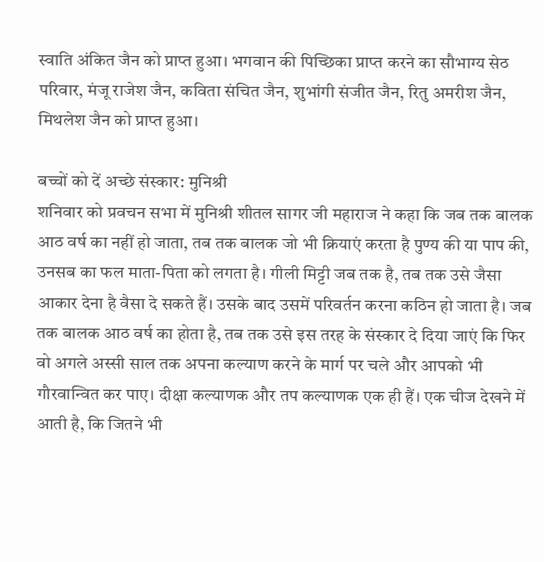स्वाति अंकित जैन को प्राप्त हुआ। भगवान की पिच्छिका प्राप्त करने का सौभाग्य सेठ परिवार, मंजू राजेश जैन, कविता संचित जैन, शुभांगी संजीत जैन, रितु अमरीश जैन, मिथलेश जैन को प्राप्त हुआ।

बच्चों को दें अच्छे संस्कार: मुनिश्री
शनिवार को प्रवचन सभा में मुनिश्री शीतल सागर जी महाराज ने कहा कि जब तक बालक आठ वर्ष का नहीं हो जाता, तब तक बालक जो भी क्रियाएं करता है पुण्य की या पाप की, उनसब का फल माता-पिता को लगता है। गीली मिट्टी जब तक है, तब तक उसे जैसा आकार देना है वैसा दे सकते हैं। उसके बाद उसमें परिवर्तन करना कठिन हो जाता है। जब तक बालक आठ वर्ष का होता है, तब तक उसे इस तरह के संस्कार दे दिया जाएं कि फिर वो अगले अस्सी साल तक अपना कल्याण करने के मार्ग पर चले और आपको भी गौरवान्वित कर पाए। दीक्षा कल्याणक और तप कल्याणक एक ही हैं। एक चीज देखने में आती है, कि जितने भी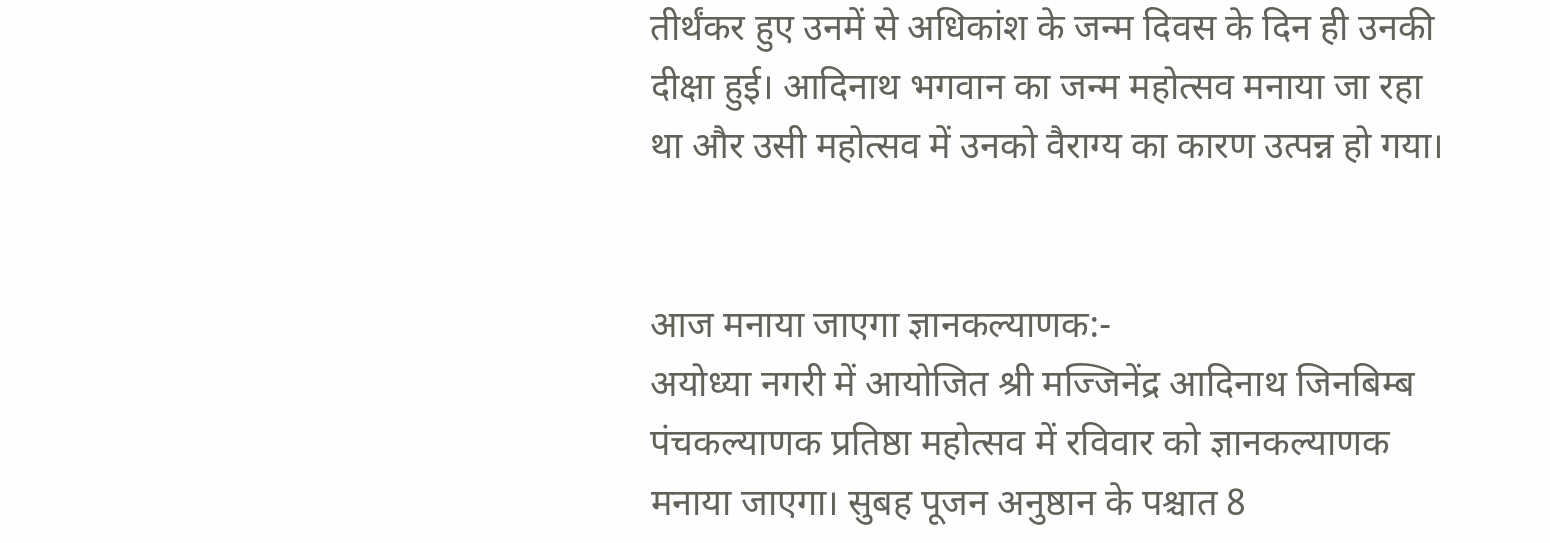तीर्थंकर हुए उनमें से अधिकांश के जन्म दिवस के दिन ही उनकी दीक्षा हुई। आदिनाथ भगवान का जन्म महोत्सव मनाया जा रहा था और उसी महोत्सव में उनको वैराग्य का कारण उत्पन्न हो गया।


आज मनाया जाएगा ज्ञानकल्याणक:-
अयोध्या नगरी में आयोजित श्री मज्जिनेंद्र आदिनाथ जिनबिम्ब पंचकल्याणक प्रतिष्ठा महोत्सव में रविवार को ज्ञानकल्याणक मनाया जाएगा। सुबह पूजन अनुष्ठान के पश्चात 8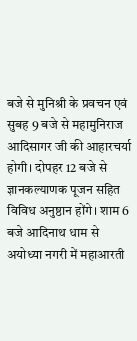बजे से मुनिश्री के प्रवचन एवं सुबह 9 बजे से महामुनिराज आदिसागर जी की आहारचर्या होगी। दोपहर 12 बजे से ज्ञानकल्याणक पूजन सहित विविध अनुष्ठान होंगे। शाम 6 बजे आदिनाथ धाम से अयोध्या नगरी में महाआरती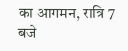का आगमन, रात्रि 7 बजे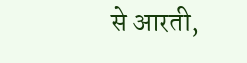से आरती,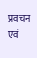प्रवचन एवं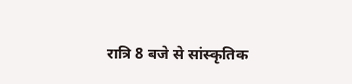रात्रि 8 बजे से सांस्कृतिक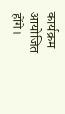कार्यक्रम आयोजित होंगे।